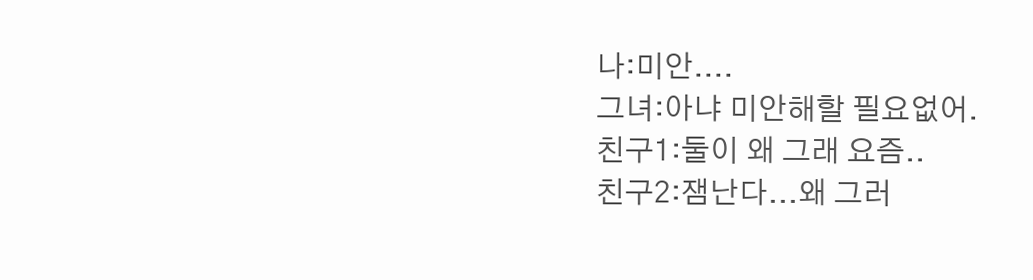나:미안....
그녀:아냐 미안해할 필요없어.
친구1:둘이 왜 그래 요즘..
친구2:잼난다...왜 그러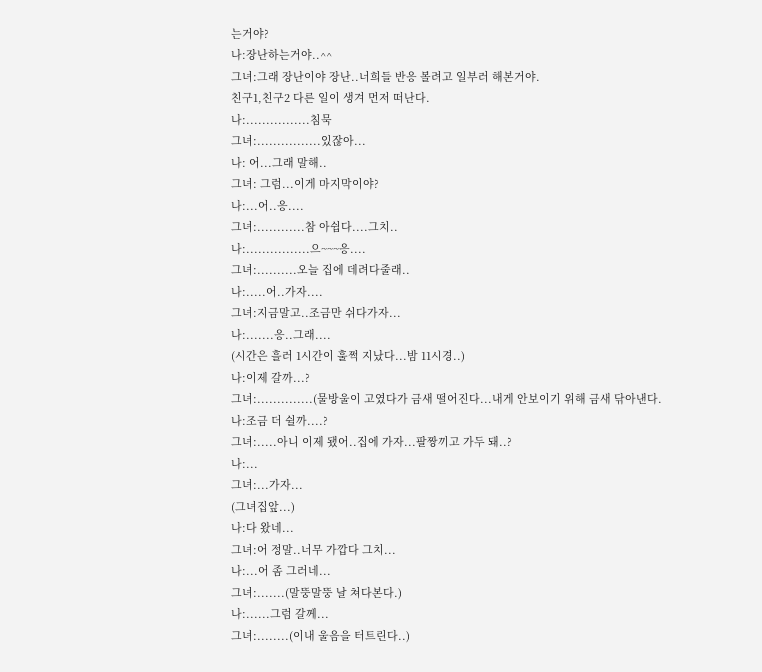는거야?
나:장난하는거야..^^
그녀:그래 장난이야 장난..너희들 반응 볼려고 일부러 해본거야.
친구1,친구2 다른 일이 생겨 먼저 떠난다.
나:................침묵
그녀:................있잖아...
나: 어...그래 말해..
그녀: 그럼...이게 마지막이야?
나:...어..응....
그녀:............참 아쉽다....그치..
나:................으~~~응....
그녀:..........오늘 집에 데려다줄래..
나:.....어..가자....
그녀:지금말고..조금만 쉬다가자...
나:.......응..그래....
(시간은 흘러 1시간이 훌쩍 지났다...밤 11시경..)
나:이제 갈까...?
그녀:..............(물방울이 고였다가 금새 떨어진다...내게 안보이기 위해 금새 닦아낸다.
나:조금 더 쉴까....?
그녀:.....아니 이제 됐어..집에 가자...팔짱끼고 가두 돼..?
나:...
그녀:...가자...
(그녀집앞...)
나:다 왔네...
그녀:어 정말..너무 가깝다 그치...
나:...어 좀 그러네...
그녀:.......(말뚱말뚱 날 쳐다본다.)
나:......그럼 갈께...
그녀:........(이내 울음을 터트린다..)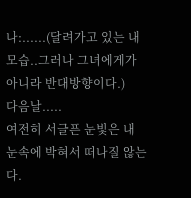나:......(달려가고 있는 내 모습..그러나 그녀에게가 아니라 반대방향이다.)
다음날.....
여전히 서글픈 눈빛은 내 눈속에 박혀서 떠나질 않는다.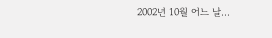2002년 10월 어느 날...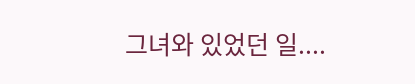그녀와 있었던 일....